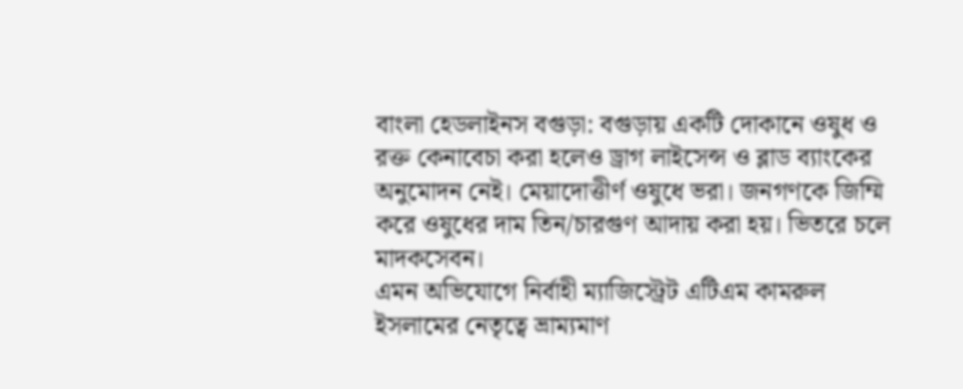বাংলা হেডলাইনস বগুড়া: বগুড়ায় একটি দোকানে ওষুধ ও রক্ত কেনাবেচা করা হলেও ড্রাগ লাইসেন্স ও ব্লাড ব্যাংকের অনুমোদন নেই। মেয়াদোত্তীর্ণ ওষুধে ভরা। জনগণকে জিম্মি করে ওষুধের দাম তিন/চারগুণ আদায় করা হয়। ভিতরে চলে মাদকসেবন।
এমন অভিযোগে নির্বাহী ম্যাজিস্ট্রেট এটিএম কামরুল ইসলামের নেতৃত্বে ভ্রাম্যমাণ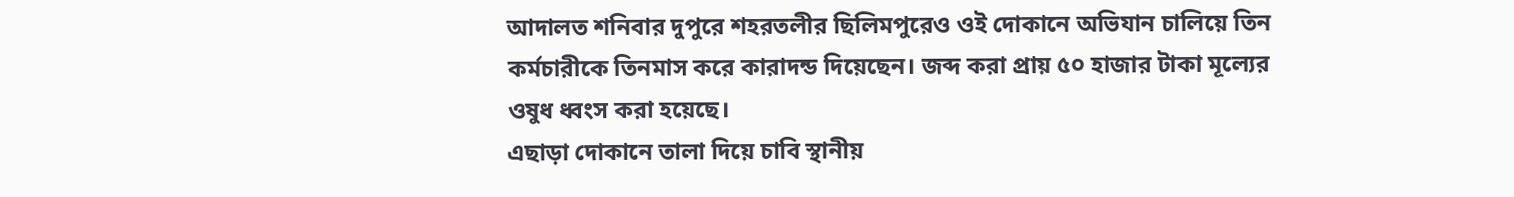আদালত শনিবার দুপুরে শহরতলীর ছিলিমপুরেও ওই দোকানে অভিযান চালিয়ে তিন কর্মচারীকে তিনমাস করে কারাদন্ড দিয়েছেন। জব্দ করা প্রায় ৫০ হাজার টাকা মূল্যের ওষুধ ধ্বংস করা হয়েছে।
এছাড়া দোকানে তালা দিয়ে চাবি স্থানীয়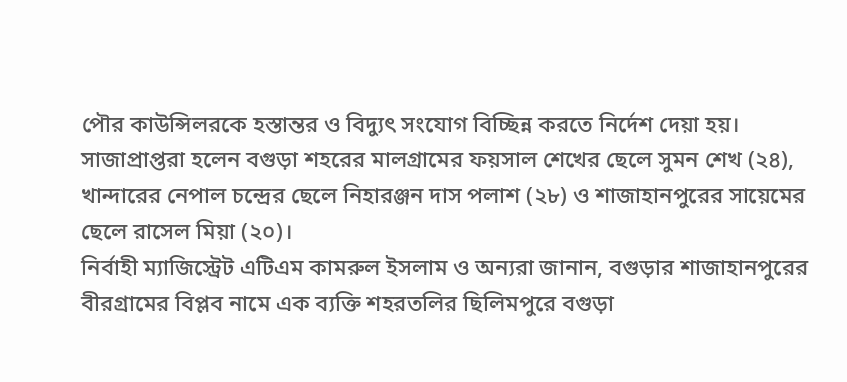পৌর কাউন্সিলরকে হস্তান্তর ও বিদ্যুৎ সংযোগ বিচ্ছিন্ন করতে নির্দেশ দেয়া হয়।
সাজাপ্রাপ্তরা হলেন বগুড়া শহরের মালগ্রামের ফয়সাল শেখের ছেলে সুমন শেখ (২৪), খান্দারের নেপাল চন্দ্রের ছেলে নিহারঞ্জন দাস পলাশ (২৮) ও শাজাহানপুরের সায়েমের ছেলে রাসেল মিয়া (২০)।
নির্বাহী ম্যাজিস্ট্রেট এটিএম কামরুল ইসলাম ও অন্যরা জানান, বগুড়ার শাজাহানপুরের বীরগ্রামের বিপ্লব নামে এক ব্যক্তি শহরতলির ছিলিমপুরে বগুড়া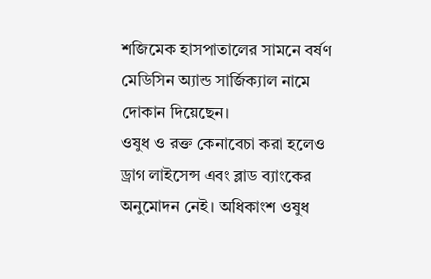শজিমেক হাসপাতালের সামনে বর্ষণ মেডিসিন অ্যান্ড সার্জিক্যাল নামে দোকান দিয়েছেন।
ওষুধ ও রক্ত কেনাবেচা করা হলেও ড্রাগ লাইসেন্স এবং ব্লাড ব্যাংকের অনুমোদন নেই। অধিকাংশ ওষুধ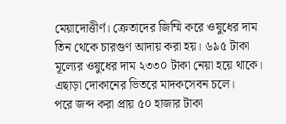মেয়াদোত্তীর্ণ। ক্রেতাদের জিম্মি করে ওষুধের দাম তিন থেকে চারগুণ আদায় করা হয়। ৬৯৫ টাকা মূল্যের ওষুধের দাম ২৩৩০ টাকা নেয়া হয়ে থাকে। এছাড়া দোকানের ভিতরে মাদকসেবন চলে।
পরে জব্দ করা প্রায় ৫০ হাজার টাকা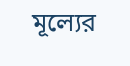মূল্যের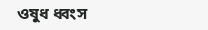ওষুধ ধ্বংস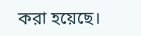করা হয়েছে।